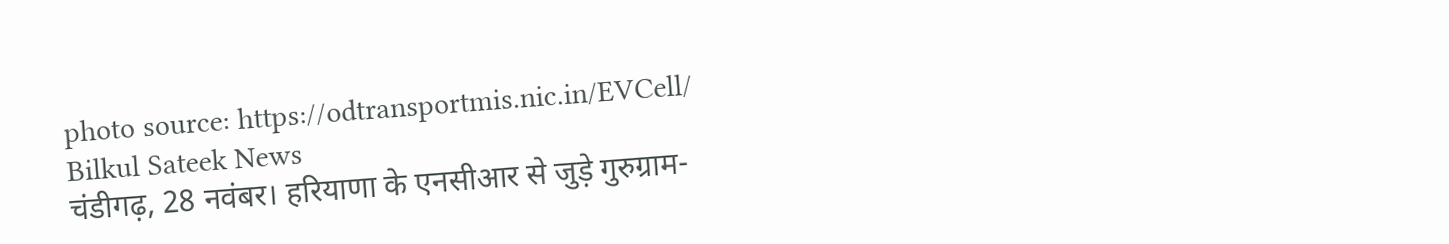photo source: https://odtransportmis.nic.in/EVCell/
Bilkul Sateek News
चंडीगढ़, 28 नवंबर। हरियाणा के एनसीआर से जुड़े गुरुग्राम-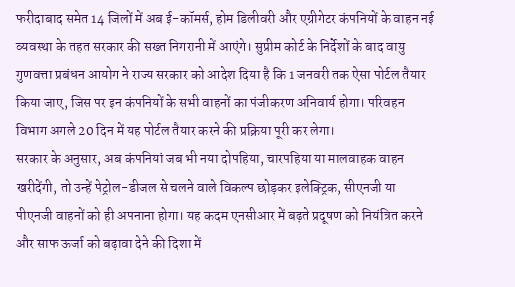फरीदाबाद समेत 14 जिलों में अब ई-कॉमर्स, होम डिलीवरी और एग्रीगेटर कंपनियों के वाहन नई व्यवस्था के तहत सरकार की सख्त निगरानी में आएंगे। सुप्रीम कोर्ट के निर्देशों के बाद वायु गुणवत्ता प्रबंधन आयोग ने राज्य सरकार को आदेश दिया है कि 1 जनवरी तक ऐसा पोर्टल तैयार किया जाए, जिस पर इन कंपनियों के सभी वाहनों का पंजीकरण अनिवार्य होगा। परिवहन विभाग अगले 20 दिन में यह पोर्टल तैयार करने की प्रक्रिया पूरी कर लेगा।
सरकार के अनुसार, अब कंपनियां जब भी नया दोपहिया, चारपहिया या मालवाहक वाहन खरीदेंगी, तो उन्हें पेट्रोल-डीजल से चलने वाले विकल्प छोड़कर इलेक्ट्रिक, सीएनजी या पीएनजी वाहनों को ही अपनाना होगा। यह कदम एनसीआर में बढ़ते प्रदूषण को नियंत्रित करने और साफ ऊर्जा को बढ़ावा देने की दिशा में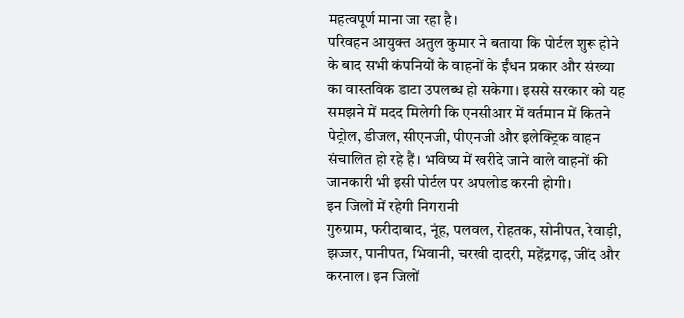महत्वपूर्ण माना जा रहा है।
परिवहन आयुक्त अतुल कुमार ने बताया कि पोर्टल शुरू होने के बाद सभी कंपनियों के वाहनों के ईंधन प्रकार और संख्या का वास्तविक डाटा उपलब्ध हो सकेगा। इससे सरकार को यह समझने में मदद मिलेगी कि एनसीआर में वर्तमान में कितने पेट्रोल, डीजल, सीएनजी, पीएनजी और इलेक्ट्रिक वाहन संचालित हो रहे हैं। भविष्य में खरीदे जाने वाले वाहनों की जानकारी भी इसी पोर्टल पर अपलोड करनी होगी।
इन जिलों में रहेगी निगरानी
गुरुग्राम, फरीदाबाद, नूंह, पलवल, रोहतक, सोनीपत, रेवाड़ी, झज्जर, पानीपत, भिवानी, चरखी दादरी, महेंद्रगढ़, जींद और करनाल। इन जिलों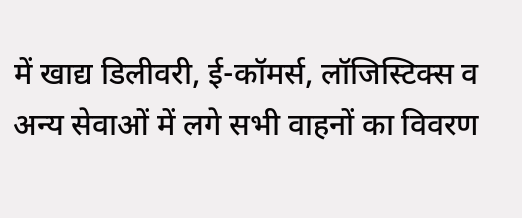में खाद्य डिलीवरी, ई-कॉमर्स, लॉजिस्टिक्स व अन्य सेवाओं में लगे सभी वाहनों का विवरण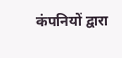कंपनियों द्वारा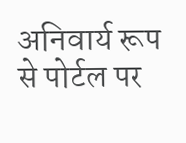अनिवार्य रूप से पोर्टल पर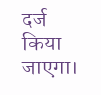दर्ज किया जाएगा।